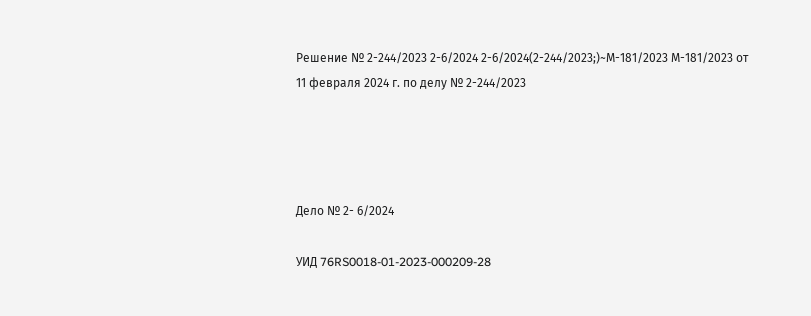Решение № 2-244/2023 2-6/2024 2-6/2024(2-244/2023;)~М-181/2023 М-181/2023 от 11 февраля 2024 г. по делу № 2-244/2023




Дело № 2- 6/2024

УИД 76RS0018-01-2023-000209-28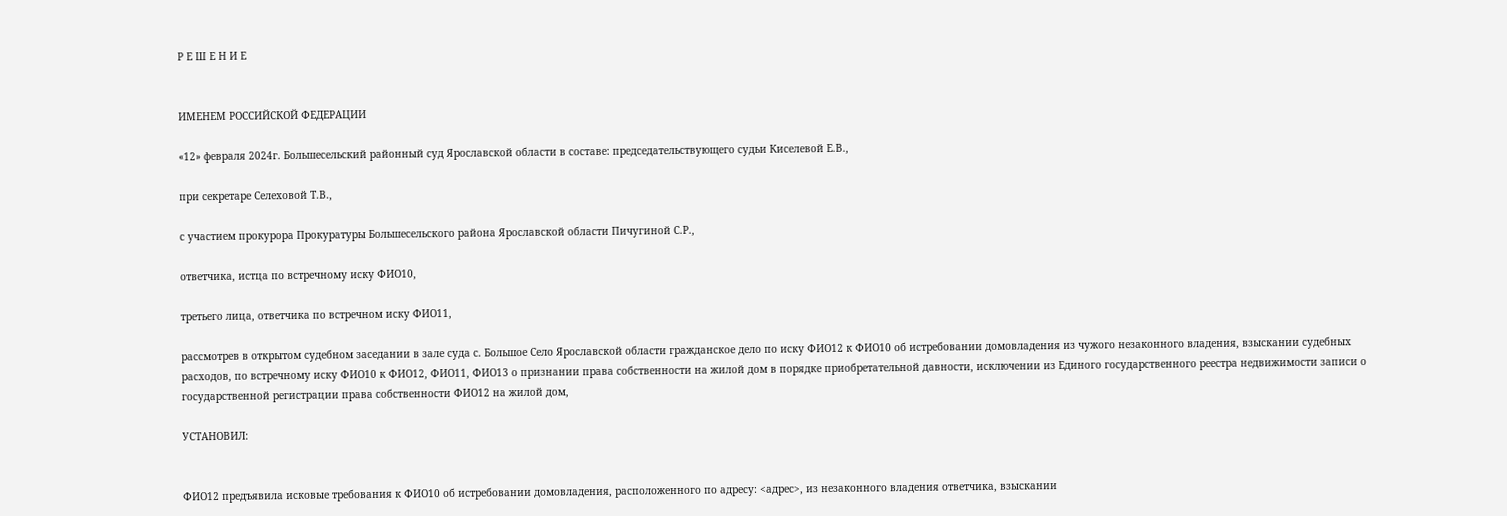Р Е Ш Е Н И Е


ИМЕНЕМ РОССИЙСКОЙ ФЕДЕРАЦИИ

«12» февраля 2024г. Большесельский районный суд Ярославской области в составе: председательствующего судьи Киселевой Е.В.,

при секретаре Селеховой Т.В.,

с участием прокурора Прокуратуры Большесельского района Ярославской области Пичугиной С.Р.,

ответчика, истца по встречному иску ФИО10,

третьего лица, ответчика по встречном иску ФИО11,

рассмотрев в открытом судебном заседании в зале суда с. Большое Село Ярославской области гражданское дело по иску ФИО12 к ФИО10 об истребовании домовладения из чужого незаконного владения, взыскании судебных расходов, по встречному иску ФИО10 к ФИО12, ФИО11, ФИО13 о признании права собственности на жилой дом в порядке приобретательной давности, исключении из Единого государственного реестра недвижимости записи о государственной регистрации права собственности ФИО12 на жилой дом,

УСТАНОВИЛ:


ФИО12 предъявила исковые требования к ФИО10 об истребовании домовладения, расположенного по адресу: <адрес>, из незаконного владения ответчика, взыскании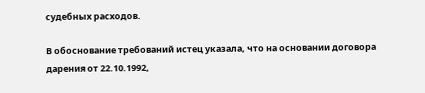судебных расходов.

В обоснование требований истец указала, что на основании договора дарения от 22.10.1992,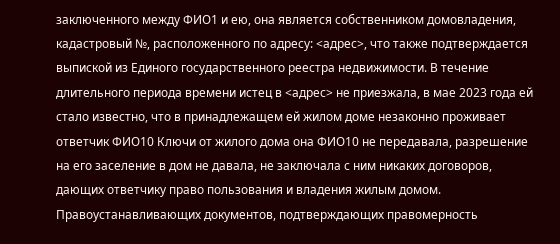заключенного между ФИО1 и ею, она является собственником домовладения, кадастровый №, расположенного по адресу: <адрес>, что также подтверждается выпиской из Единого государственного реестра недвижимости. В течение длительного периода времени истец в <адрес> не приезжала, в мае 2023 года ей стало известно, что в принадлежащем ей жилом доме незаконно проживает ответчик ФИО10 Ключи от жилого дома она ФИО10 не передавала, разрешение на его заселение в дом не давала, не заключала с ним никаких договоров, дающих ответчику право пользования и владения жилым домом. Правоустанавливающих документов, подтверждающих правомерность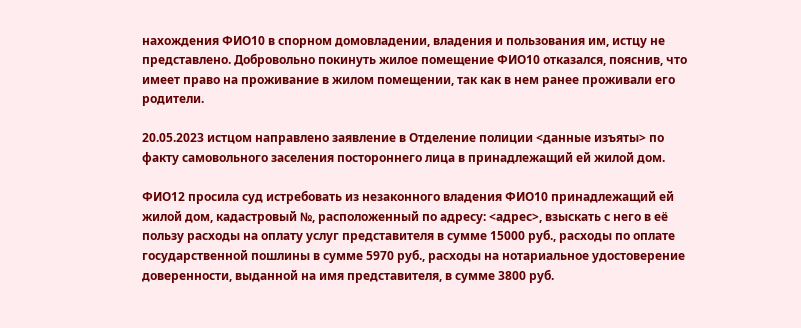нахождения ФИО10 в спорном домовладении, владения и пользования им, истцу не представлено. Добровольно покинуть жилое помещение ФИО10 отказался, пояснив, что имеет право на проживание в жилом помещении, так как в нем ранее проживали его родители.

20.05.2023 истцом направлено заявление в Отделение полиции <данные изъяты> по факту самовольного заселения постороннего лица в принадлежащий ей жилой дом.

ФИО12 просила суд истребовать из незаконного владения ФИО10 принадлежащий ей жилой дом, кадастровый №, расположенный по адресу: <адрес>, взыскать с него в её пользу расходы на оплату услуг представителя в сумме 15000 руб., расходы по оплате государственной пошлины в сумме 5970 руб., расходы на нотариальное удостоверение доверенности, выданной на имя представителя, в сумме 3800 руб.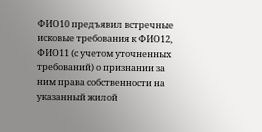ФИО10 предъявил встречные исковые требования к ФИО12, ФИО11 (с учетом уточненных требований) о признании за ним права собственности на указанный жилой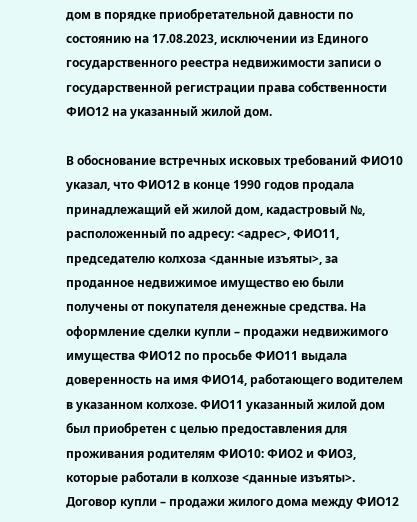дом в порядке приобретательной давности по состоянию на 17.08.2023, исключении из Единого государственного реестра недвижимости записи о государственной регистрации права собственности ФИО12 на указанный жилой дом.

В обоснование встречных исковых требований ФИО10 указал, что ФИО12 в конце 1990 годов продала принадлежащий ей жилой дом, кадастровый №, расположенный по адресу: <адрес>, ФИО11, председателю колхоза <данные изъяты>, за проданное недвижимое имущество ею были получены от покупателя денежные средства. На оформление сделки купли – продажи недвижимого имущества ФИО12 по просьбе ФИО11 выдала доверенность на имя ФИО14, работающего водителем в указанном колхозе. ФИО11 указанный жилой дом был приобретен с целью предоставления для проживания родителям ФИО10: ФИО2 и ФИО3, которые работали в колхозе <данные изъяты>. Договор купли – продажи жилого дома между ФИО12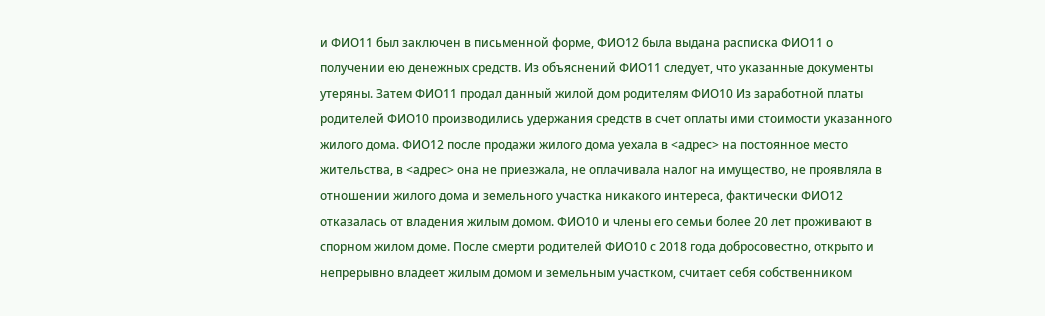и ФИО11 был заключен в письменной форме, ФИО12 была выдана расписка ФИО11 о получении ею денежных средств. Из объяснений ФИО11 следует, что указанные документы утеряны. Затем ФИО11 продал данный жилой дом родителям ФИО10 Из заработной платы родителей ФИО10 производились удержания средств в счет оплаты ими стоимости указанного жилого дома. ФИО12 после продажи жилого дома уехала в <адрес> на постоянное место жительства, в <адрес> она не приезжала, не оплачивала налог на имущество, не проявляла в отношении жилого дома и земельного участка никакого интереса, фактически ФИО12 отказалась от владения жилым домом. ФИО10 и члены его семьи более 20 лет проживают в спорном жилом доме. После смерти родителей ФИО10 с 2018 года добросовестно, открыто и непрерывно владеет жилым домом и земельным участком, считает себя собственником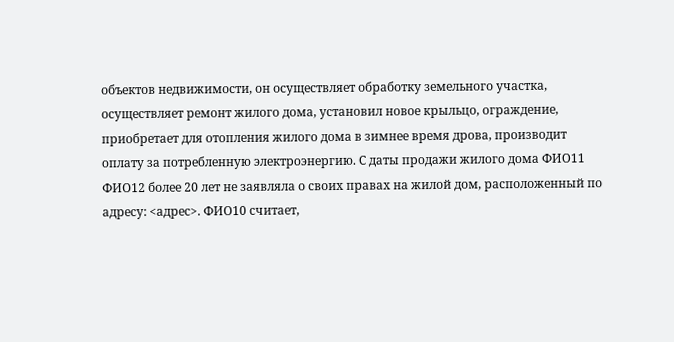объектов недвижимости, он осуществляет обработку земельного участка, осуществляет ремонт жилого дома, установил новое крыльцо, ограждение, приобретает для отопления жилого дома в зимнее время дрова, производит оплату за потребленную электроэнергию. С даты продажи жилого дома ФИО11 ФИО12 более 20 лет не заявляла о своих правах на жилой дом, расположенный по адресу: <адрес>. ФИО10 считает,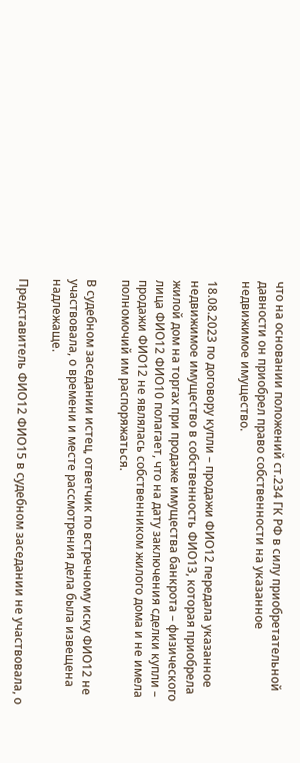что на основании положений ст.234 ГК РФ в силу приобретательной давности он приобрел право собственности на указанное недвижимое имущество.

18.08.2023 по договору купли – продажи ФИО12 передала указанное недвижимое имущество в собственность ФИО13, которая приобрела жилой дом на торгах при продаже имущества банкрота – физического лица ФИО12 ФИО10 полагает, что на дату заключения сделки купли – продажи ФИО12 не являлась собственником жилого дома и не имела полномочий им распоряжаться.

В судебном заседании истец, ответчик по встречному иску ФИО12 не участвовала, о времени и месте рассмотрения дела была извещена надлежаще.

Представитель ФИО12 ФИО15 в судебном заседании не участвовала, о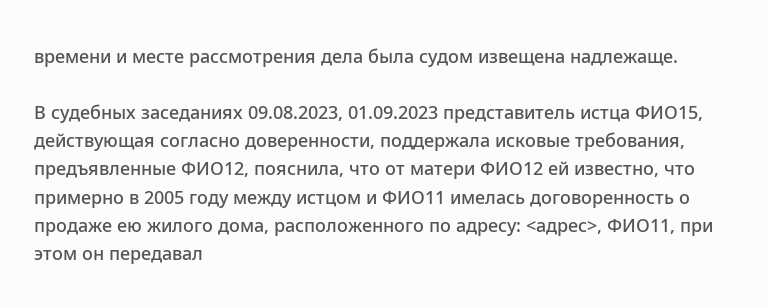времени и месте рассмотрения дела была судом извещена надлежаще.

В судебных заседаниях 09.08.2023, 01.09.2023 представитель истца ФИО15, действующая согласно доверенности, поддержала исковые требования, предъявленные ФИО12, пояснила, что от матери ФИО12 ей известно, что примерно в 2005 году между истцом и ФИО11 имелась договоренность о продаже ею жилого дома, расположенного по адресу: <адрес>, ФИО11, при этом он передавал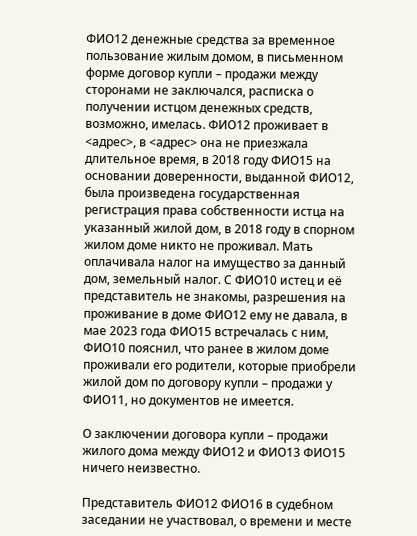ФИО12 денежные средства за временное пользование жилым домом, в письменном форме договор купли – продажи между сторонами не заключался, расписка о получении истцом денежных средств, возможно, имелась. ФИО12 проживает в <адрес>, в <адрес> она не приезжала длительное время, в 2018 году ФИО15 на основании доверенности, выданной ФИО12, была произведена государственная регистрация права собственности истца на указанный жилой дом, в 2018 году в спорном жилом доме никто не проживал. Мать оплачивала налог на имущество за данный дом, земельный налог. С ФИО10 истец и её представитель не знакомы, разрешения на проживание в доме ФИО12 ему не давала, в мае 2023 года ФИО15 встречалась с ним, ФИО10 пояснил, что ранее в жилом доме проживали его родители, которые приобрели жилой дом по договору купли – продажи у ФИО11, но документов не имеется.

О заключении договора купли – продажи жилого дома между ФИО12 и ФИО13 ФИО15 ничего неизвестно.

Представитель ФИО12 ФИО16 в судебном заседании не участвовал, о времени и месте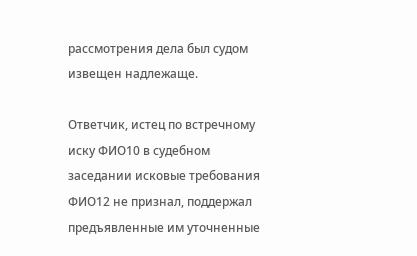рассмотрения дела был судом извещен надлежаще.

Ответчик, истец по встречному иску ФИО10 в судебном заседании исковые требования ФИО12 не признал, поддержал предъявленные им уточненные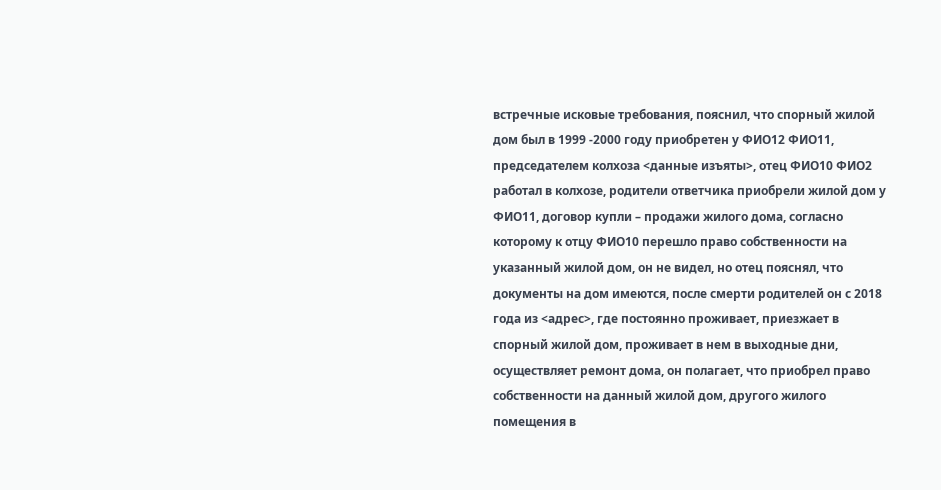встречные исковые требования, пояснил, что спорный жилой дом был в 1999 -2000 году приобретен у ФИО12 ФИО11, председателем колхоза <данные изъяты>, отец ФИО10 ФИО2 работал в колхозе, родители ответчика приобрели жилой дом у ФИО11, договор купли – продажи жилого дома, согласно которому к отцу ФИО10 перешло право собственности на указанный жилой дом, он не видел, но отец пояснял, что документы на дом имеются, после смерти родителей он с 2018 года из <адрес>, где постоянно проживает, приезжает в спорный жилой дом, проживает в нем в выходные дни, осуществляет ремонт дома, он полагает, что приобрел право собственности на данный жилой дом, другого жилого помещения в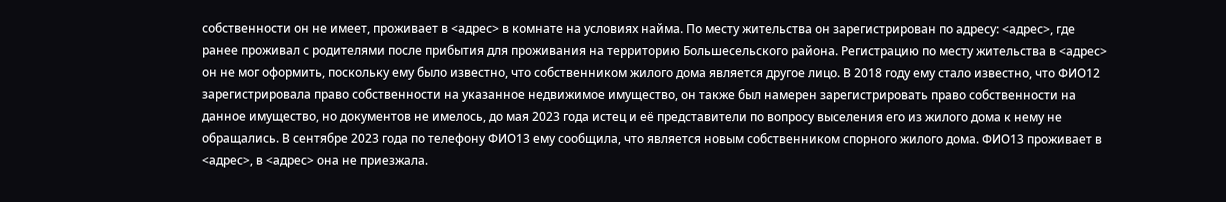собственности он не имеет, проживает в <адрес> в комнате на условиях найма. По месту жительства он зарегистрирован по адресу: <адрес>, где ранее проживал с родителями после прибытия для проживания на территорию Большесельского района. Регистрацию по месту жительства в <адрес> он не мог оформить, поскольку ему было известно, что собственником жилого дома является другое лицо. В 2018 году ему стало известно, что ФИО12 зарегистрировала право собственности на указанное недвижимое имущество, он также был намерен зарегистрировать право собственности на данное имущество, но документов не имелось, до мая 2023 года истец и её представители по вопросу выселения его из жилого дома к нему не обращались. В сентябре 2023 года по телефону ФИО13 ему сообщила, что является новым собственником спорного жилого дома. ФИО13 проживает в <адрес>, в <адрес> она не приезжала.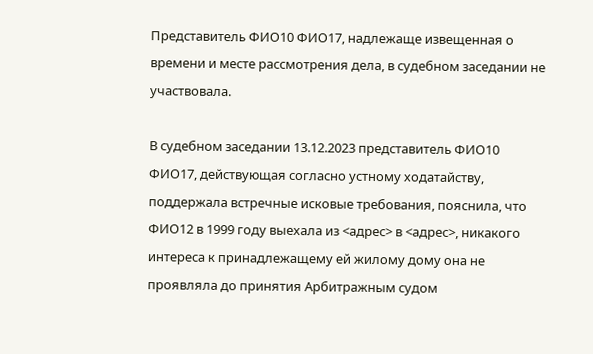Представитель ФИО10 ФИО17, надлежаще извещенная о времени и месте рассмотрения дела, в судебном заседании не участвовала.

В судебном заседании 13.12.2023 представитель ФИО10 ФИО17, действующая согласно устному ходатайству, поддержала встречные исковые требования, пояснила, что ФИО12 в 1999 году выехала из <адрес> в <адрес>, никакого интереса к принадлежащему ей жилому дому она не проявляла до принятия Арбитражным судом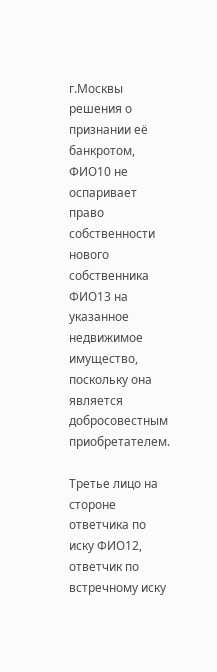г.Москвы решения о признании её банкротом, ФИО10 не оспаривает право собственности нового собственника ФИО13 на указанное недвижимое имущество, поскольку она является добросовестным приобретателем.

Третье лицо на стороне ответчика по иску ФИО12, ответчик по встречному иску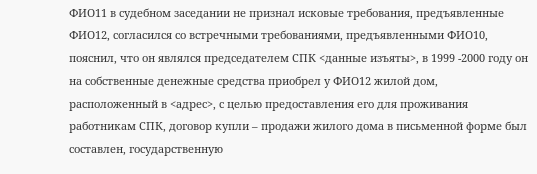ФИО11 в судебном заседании не признал исковые требования, предъявленные ФИО12, согласился со встречными требованиями, предъявленными ФИО10, пояснил, что он являлся председателем СПК <данные изъяты>, в 1999 -2000 году он на собственные денежные средства приобрел у ФИО12 жилой дом, расположенный в <адрес>, с целью предоставления его для проживания работникам СПК, договор купли – продажи жилого дома в письменной форме был составлен, государственную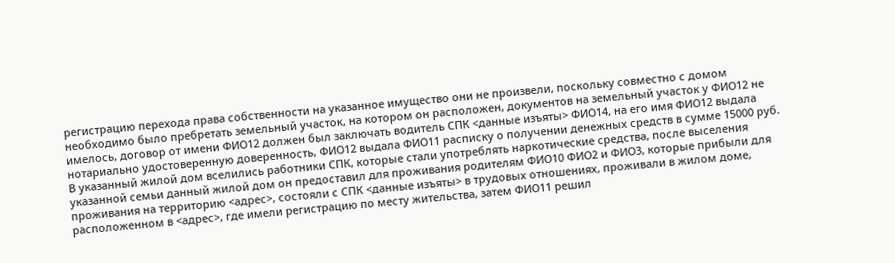регистрацию перехода права собственности на указанное имущество они не произвели, поскольку совместно с домом необходимо было пребретать земельный участок, на котором он расположен, документов на земельный участок у ФИО12 не имелось, договор от имени ФИО12 должен был заключать водитель СПК <данные изъяты> ФИО14, на его имя ФИО12 выдала нотариально удостоверенную доверенность, ФИО12 выдала ФИО11 расписку о получении денежных средств в сумме 15000 руб. В указанный жилой дом вселились работники СПК, которые стали употреблять наркотические средства, после выселения указанной семьи данный жилой дом он предоставил для проживания родителям ФИО10 ФИО2 и ФИО3, которые прибыли для проживания на территорию <адрес>, состояли с СПК <данные изъяты> в трудовых отношениях, проживали в жилом доме, расположенном в <адрес>, где имели регистрацию по месту жительства, затем ФИО11 решил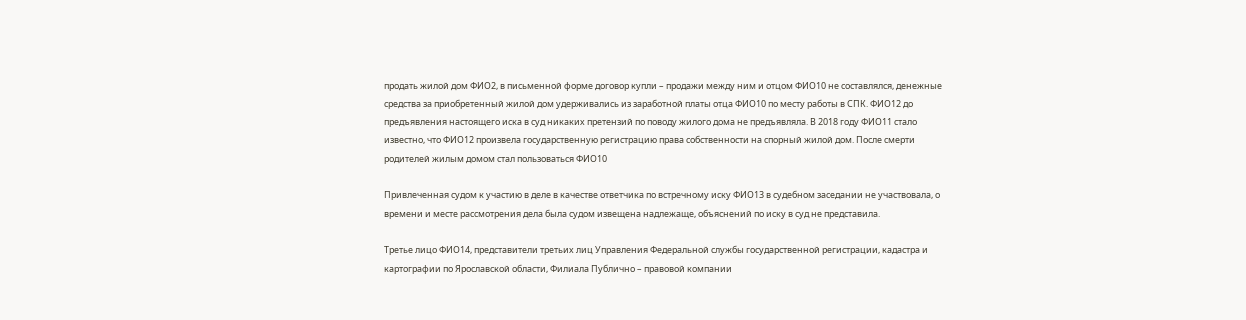продать жилой дом ФИО2, в письменной форме договор купли – продажи между ним и отцом ФИО10 не составлялся, денежные средства за приобретенный жилой дом удерживались из заработной платы отца ФИО10 по месту работы в СПК. ФИО12 до предъявления настоящего иска в суд никаких претензий по поводу жилого дома не предъявляла. В 2018 году ФИО11 стало известно, что ФИО12 произвела государственную регистрацию права собственности на спорный жилой дом. После смерти родителей жилым домом стал пользоваться ФИО10

Привлеченная судом к участию в деле в качестве ответчика по встречному иску ФИО13 в судебном заседании не участвовала, о времени и месте рассмотрения дела была судом извещена надлежаще, объяснений по иску в суд не представила.

Третье лицо ФИО14, представители третьих лиц Управления Федеральной службы государственной регистрации, кадастра и картографии по Ярославской области, Филиала Публично – правовой компании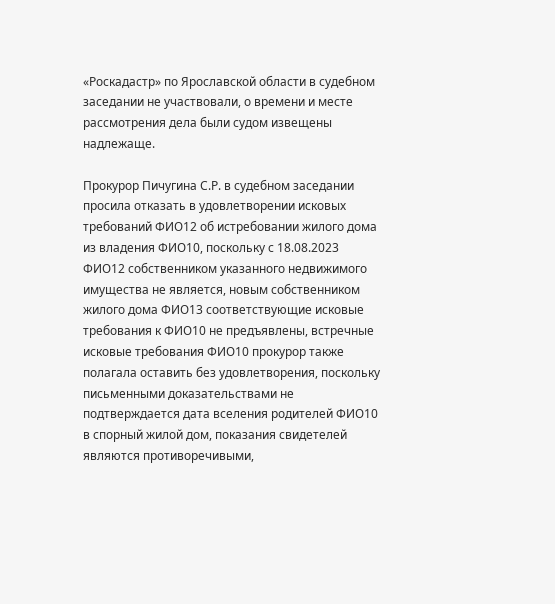«Роскадастр» по Ярославской области в судебном заседании не участвовали, о времени и месте рассмотрения дела были судом извещены надлежаще.

Прокурор Пичугина С.Р. в судебном заседании просила отказать в удовлетворении исковых требований ФИО12 об истребовании жилого дома из владения ФИО10, поскольку с 18.08.2023 ФИО12 собственником указанного недвижимого имущества не является, новым собственником жилого дома ФИО13 соответствующие исковые требования к ФИО10 не предъявлены, встречные исковые требования ФИО10 прокурор также полагала оставить без удовлетворения, поскольку письменными доказательствами не подтверждается дата вселения родителей ФИО10 в спорный жилой дом, показания свидетелей являются противоречивыми,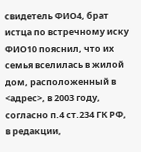свидетель ФИО4, брат истца по встречному иску ФИО10 пояснил, что их семья вселилась в жилой дом, расположенный в <адрес>, в 2003 году, согласно п.4 ст.234 ГК РФ, в редакции,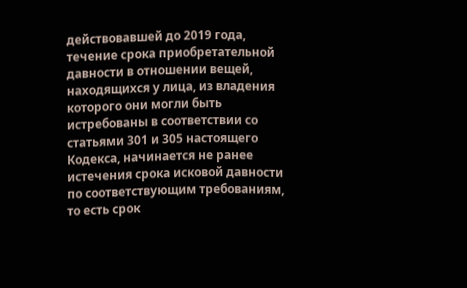действовавшей до 2019 года, течение срока приобретательной давности в отношении вещей, находящихся у лица, из владения которого они могли быть истребованы в соответствии со статьями 301 и 305 настоящего Кодекса, начинается не ранее истечения срока исковой давности по соответствующим требованиям, то есть срок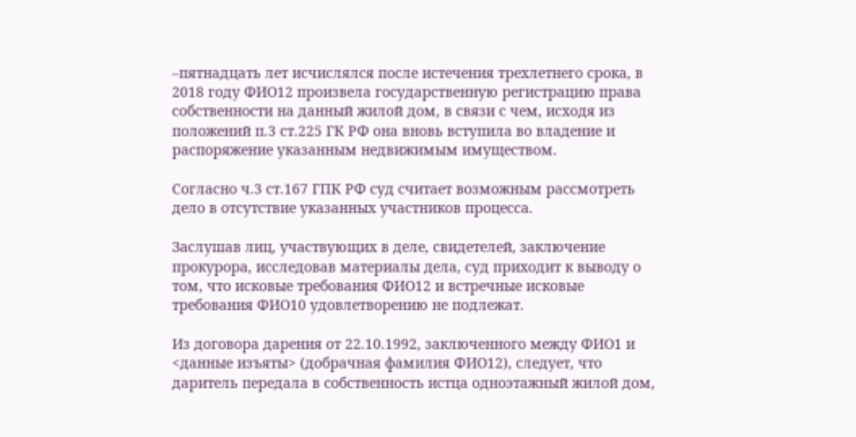–пятнадцать лет исчислялся после истечения трехлетнего срока, в 2018 году ФИО12 произвела государственную регистрацию права собственности на данный жилой дом, в связи с чем, исходя из положений п.3 ст.225 ГК РФ она вновь вступила во владение и распоряжение указанным недвижимым имуществом.

Согласно ч.3 ст.167 ГПК РФ суд считает возможным рассмотреть дело в отсутствие указанных участников процесса.

Заслушав лиц, участвующих в деле, свидетелей, заключение прокурора, исследовав материалы дела, суд приходит к выводу о том, что исковые требования ФИО12 и встречные исковые требования ФИО10 удовлетворению не подлежат.

Из договора дарения от 22.10.1992, заключенного между ФИО1 и <данные изъяты> (добрачная фамилия ФИО12), следует, что даритель передала в собственность истца одноэтажный жилой дом,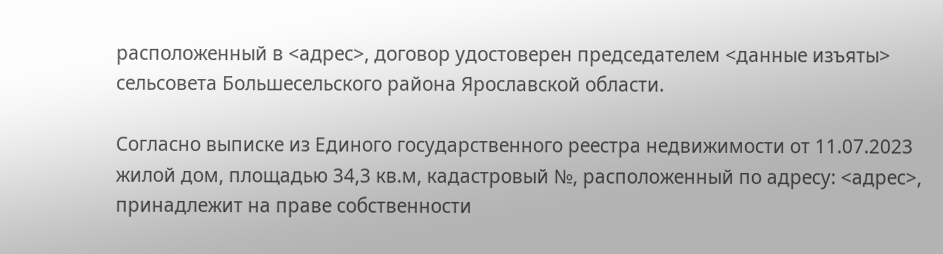расположенный в <адрес>, договор удостоверен председателем <данные изъяты> сельсовета Большесельского района Ярославской области.

Согласно выписке из Единого государственного реестра недвижимости от 11.07.2023 жилой дом, площадью 34,3 кв.м, кадастровый №, расположенный по адресу: <адрес>, принадлежит на праве собственности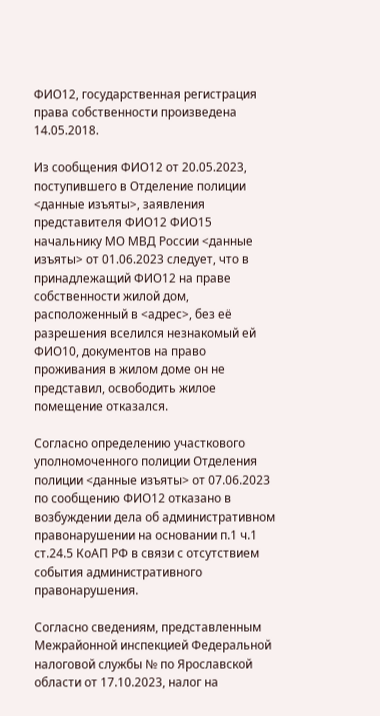ФИО12, государственная регистрация права собственности произведена 14.05.2018.

Из сообщения ФИО12 от 20.05.2023, поступившего в Отделение полиции <данные изъяты>, заявления представителя ФИО12 ФИО15 начальнику МО МВД России <данные изъяты> от 01.06.2023 следует, что в принадлежащий ФИО12 на праве собственности жилой дом, расположенный в <адрес>, без её разрешения вселился незнакомый ей ФИО10, документов на право проживания в жилом доме он не представил, освободить жилое помещение отказался.

Согласно определению участкового уполномоченного полиции Отделения полиции <данные изъяты> от 07.06.2023 по сообщению ФИО12 отказано в возбуждении дела об административном правонарушении на основании п.1 ч.1 ст.24.5 КоАП РФ в связи с отсутствием события административного правонарушения.

Согласно сведениям, представленным Межрайонной инспекцией Федеральной налоговой службы № по Ярославской области от 17.10.2023, налог на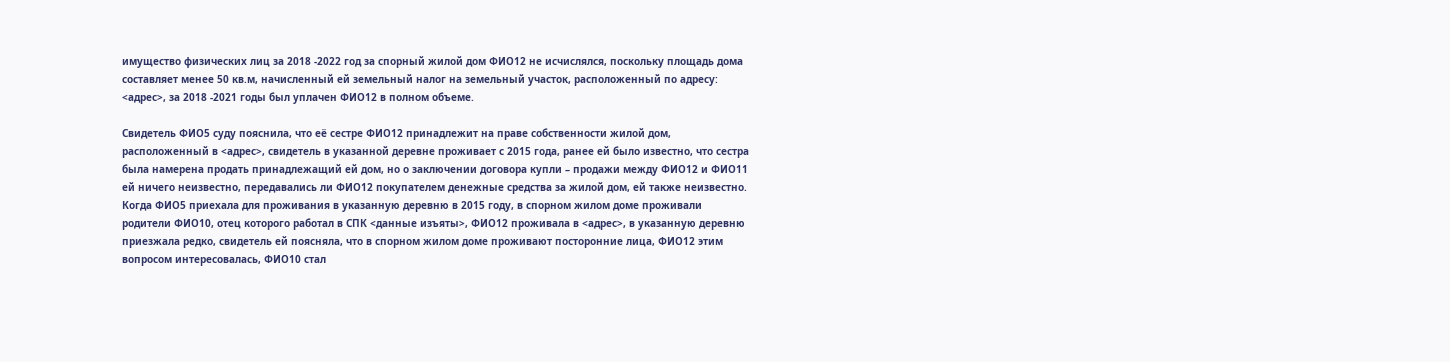имущество физических лиц за 2018 -2022 год за спорный жилой дом ФИО12 не исчислялся, поскольку площадь дома составляет менее 50 кв.м, начисленный ей земельный налог на земельный участок, расположенный по адресу: <адрес>, за 2018 -2021 годы был уплачен ФИО12 в полном объеме.

Свидетель ФИО5 суду пояснила, что её сестре ФИО12 принадлежит на праве собственности жилой дом, расположенный в <адрес>, свидетель в указанной деревне проживает с 2015 года, ранее ей было известно, что сестра была намерена продать принадлежащий ей дом, но о заключении договора купли – продажи между ФИО12 и ФИО11 ей ничего неизвестно, передавались ли ФИО12 покупателем денежные средства за жилой дом, ей также неизвестно. Когда ФИО5 приехала для проживания в указанную деревню в 2015 году, в спорном жилом доме проживали родители ФИО10, отец которого работал в СПК <данные изъяты>, ФИО12 проживала в <адрес>, в указанную деревню приезжала редко, свидетель ей поясняла, что в спорном жилом доме проживают посторонние лица, ФИО12 этим вопросом интересовалась, ФИО10 стал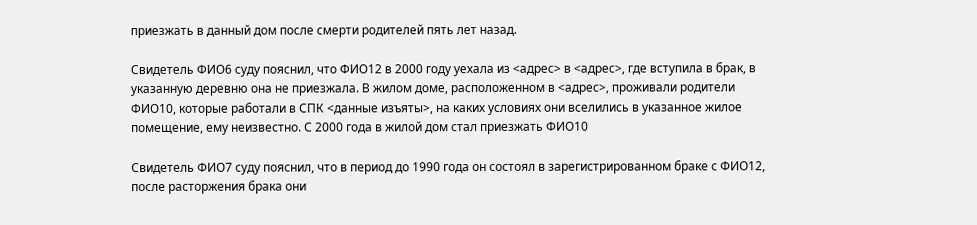приезжать в данный дом после смерти родителей пять лет назад.

Свидетель ФИО6 суду пояснил, что ФИО12 в 2000 году уехала из <адрес> в <адрес>, где вступила в брак, в указанную деревню она не приезжала. В жилом доме, расположенном в <адрес>, проживали родители ФИО10, которые работали в СПК <данные изъяты>, на каких условиях они вселились в указанное жилое помещение, ему неизвестно. С 2000 года в жилой дом стал приезжать ФИО10

Свидетель ФИО7 суду пояснил, что в период до 1990 года он состоял в зарегистрированном браке с ФИО12, после расторжения брака они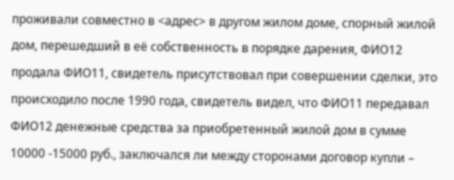проживали совместно в <адрес> в другом жилом доме, спорный жилой дом, перешедший в её собственность в порядке дарения, ФИО12 продала ФИО11, свидетель присутствовал при совершении сделки, это происходило после 1990 года, свидетель видел, что ФИО11 передавал ФИО12 денежные средства за приобретенный жилой дом в сумме 10000 -15000 руб., заключался ли между сторонами договор купли –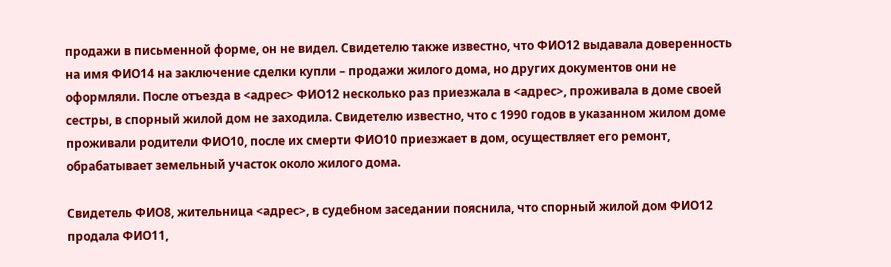продажи в письменной форме, он не видел. Свидетелю также известно, что ФИО12 выдавала доверенность на имя ФИО14 на заключение сделки купли – продажи жилого дома, но других документов они не оформляли. После отъезда в <адрес> ФИО12 несколько раз приезжала в <адрес>, проживала в доме своей сестры, в спорный жилой дом не заходила. Свидетелю известно, что с 1990 годов в указанном жилом доме проживали родители ФИО10, после их смерти ФИО10 приезжает в дом, осуществляет его ремонт, обрабатывает земельный участок около жилого дома.

Свидетель ФИО8, жительница <адрес>, в судебном заседании пояснила, что спорный жилой дом ФИО12 продала ФИО11,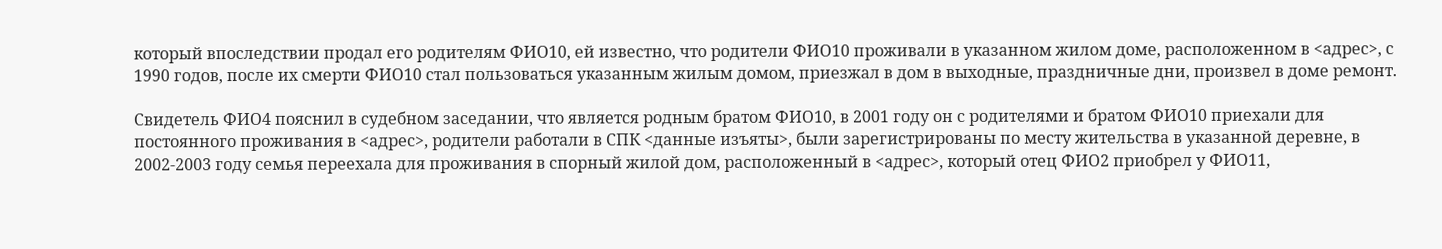который впоследствии продал его родителям ФИО10, ей известно, что родители ФИО10 проживали в указанном жилом доме, расположенном в <адрес>, с 1990 годов, после их смерти ФИО10 стал пользоваться указанным жилым домом, приезжал в дом в выходные, праздничные дни, произвел в доме ремонт.

Свидетель ФИО4 пояснил в судебном заседании, что является родным братом ФИО10, в 2001 году он с родителями и братом ФИО10 приехали для постоянного проживания в <адрес>, родители работали в СПК <данные изъяты>, были зарегистрированы по месту жительства в указанной деревне, в 2002-2003 году семья переехала для проживания в спорный жилой дом, расположенный в <адрес>, который отец ФИО2 приобрел у ФИО11,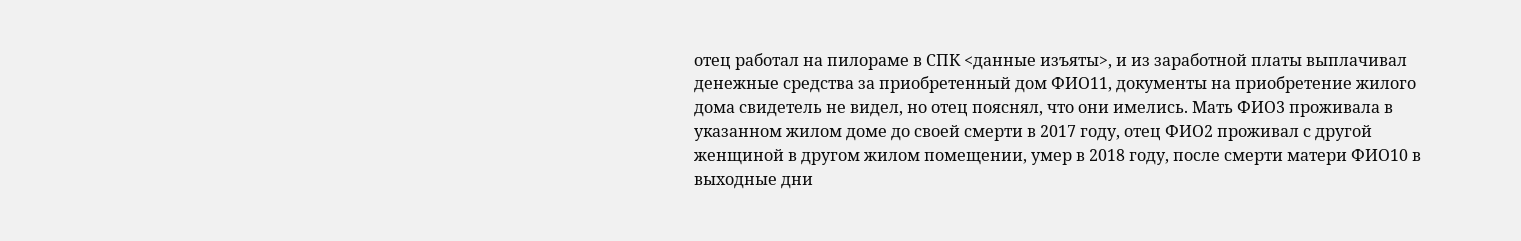отец работал на пилораме в СПК <данные изъяты>, и из заработной платы выплачивал денежные средства за приобретенный дом ФИО11, документы на приобретение жилого дома свидетель не видел, но отец пояснял, что они имелись. Мать ФИО3 проживала в указанном жилом доме до своей смерти в 2017 году, отец ФИО2 проживал с другой женщиной в другом жилом помещении, умер в 2018 году, после смерти матери ФИО10 в выходные дни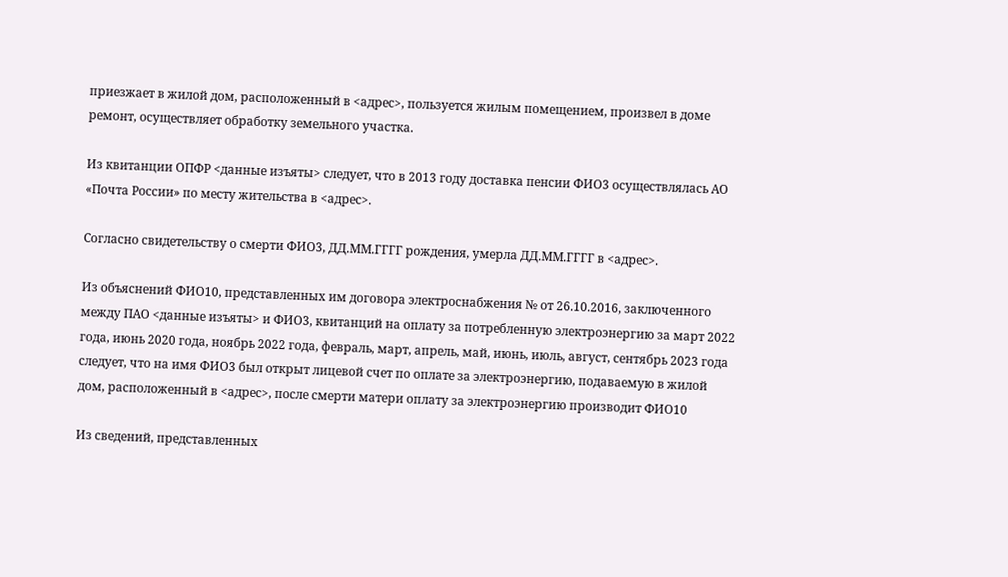приезжает в жилой дом, расположенный в <адрес>, пользуется жилым помещением, произвел в доме ремонт, осуществляет обработку земельного участка.

Из квитанции ОПФР <данные изъяты> следует, что в 2013 году доставка пенсии ФИО3 осуществлялась АО «Почта России» по месту жительства в <адрес>.

Согласно свидетельству о смерти ФИО3, ДД.ММ.ГГГГ рождения, умерла ДД.ММ.ГГГГ в <адрес>.

Из объяснений ФИО10, представленных им договора электроснабжения № от 26.10.2016, заключенного между ПАО <данные изъяты> и ФИО3, квитанций на оплату за потребленную электроэнергию за март 2022 года, июнь 2020 года, ноябрь 2022 года, февраль, март, апрель, май, июнь, июль, август, сентябрь 2023 года следует, что на имя ФИО3 был открыт лицевой счет по оплате за электроэнергию, подаваемую в жилой дом, расположенный в <адрес>, после смерти матери оплату за электроэнергию производит ФИО10

Из сведений, представленных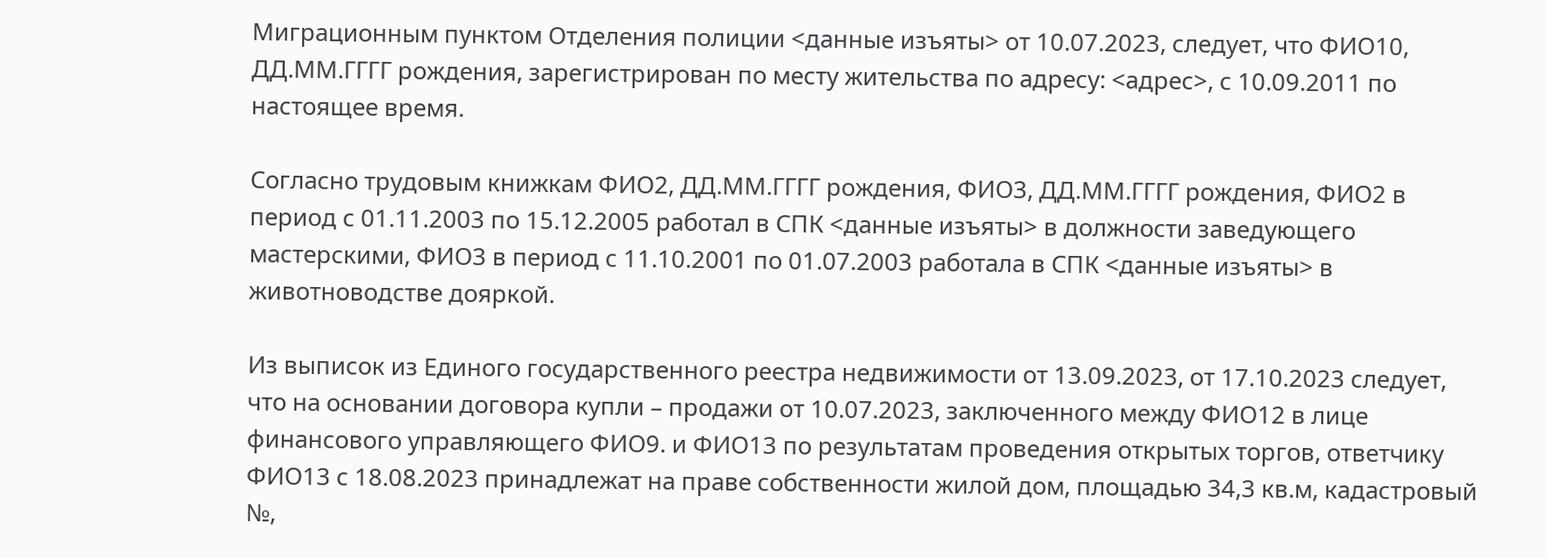Миграционным пунктом Отделения полиции <данные изъяты> от 10.07.2023, следует, что ФИО10, ДД.ММ.ГГГГ рождения, зарегистрирован по месту жительства по адресу: <адрес>, с 10.09.2011 по настоящее время.

Согласно трудовым книжкам ФИО2, ДД.ММ.ГГГГ рождения, ФИО3, ДД.ММ.ГГГГ рождения, ФИО2 в период с 01.11.2003 по 15.12.2005 работал в СПК <данные изъяты> в должности заведующего мастерскими, ФИО3 в период с 11.10.2001 по 01.07.2003 работала в СПК <данные изъяты> в животноводстве дояркой.

Из выписок из Единого государственного реестра недвижимости от 13.09.2023, от 17.10.2023 следует, что на основании договора купли – продажи от 10.07.2023, заключенного между ФИО12 в лице финансового управляющего ФИО9. и ФИО13 по результатам проведения открытых торгов, ответчику ФИО13 с 18.08.2023 принадлежат на праве собственности жилой дом, площадью 34,3 кв.м, кадастровый №,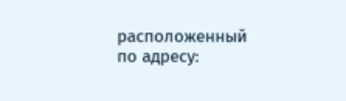расположенный по адресу: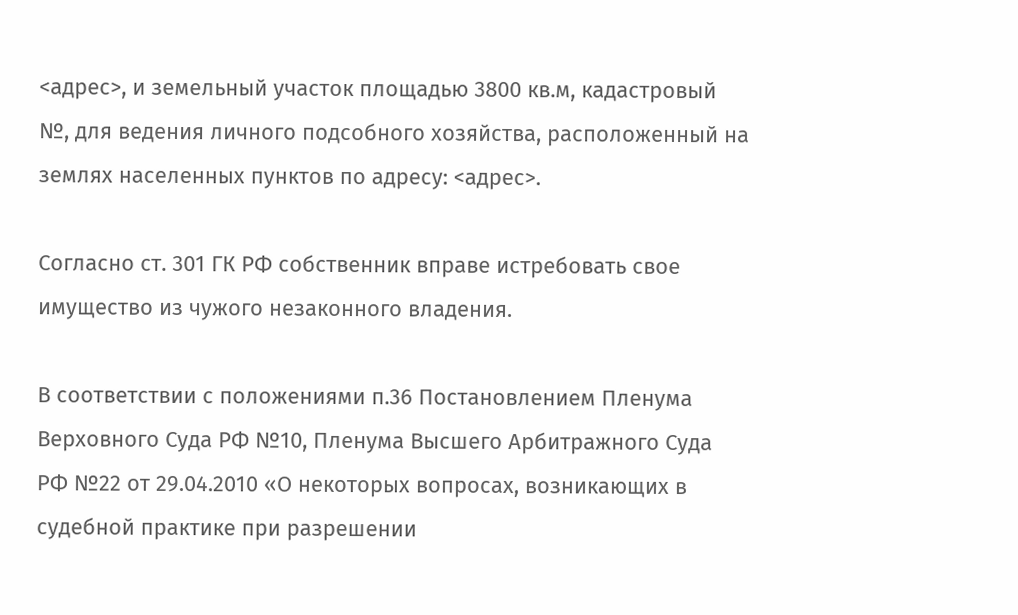<адрес>, и земельный участок площадью 3800 кв.м, кадастровый №, для ведения личного подсобного хозяйства, расположенный на землях населенных пунктов по адресу: <адрес>.

Согласно ст. 301 ГК РФ собственник вправе истребовать свое имущество из чужого незаконного владения.

В соответствии с положениями п.36 Постановлением Пленума Верховного Суда РФ №10, Пленума Высшего Арбитражного Суда РФ №22 от 29.04.2010 «О некоторых вопросах, возникающих в судебной практике при разрешении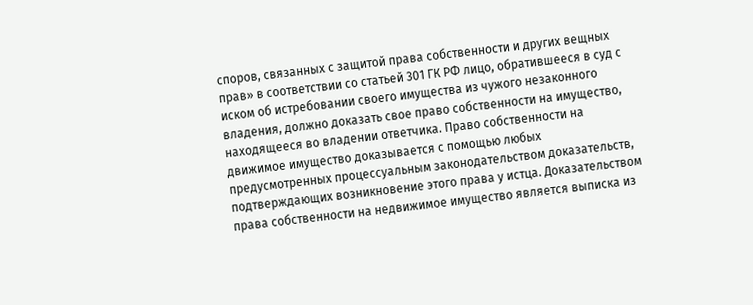споров, связанных с защитой права собственности и других вещных прав» в соответствии со статьей 301 ГК РФ лицо, обратившееся в суд с иском об истребовании своего имущества из чужого незаконного владения, должно доказать свое право собственности на имущество, находящееся во владении ответчика. Право собственности на движимое имущество доказывается с помощью любых предусмотренных процессуальным законодательством доказательств, подтверждающих возникновение этого права у истца. Доказательством права собственности на недвижимое имущество является выписка из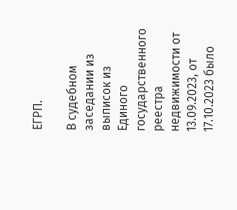ЕГРП.

В судебном заседании из выписок из Единого государственного реестра недвижимости от 13.09.2023, от 17.10.2023 было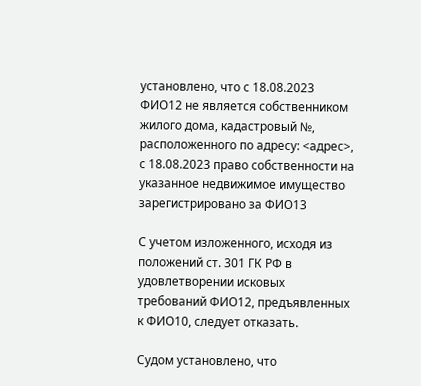установлено, что с 18.08.2023 ФИО12 не является собственником жилого дома, кадастровый №, расположенного по адресу: <адрес>, с 18.08.2023 право собственности на указанное недвижимое имущество зарегистрировано за ФИО13

С учетом изложенного, исходя из положений ст. 301 ГК РФ в удовлетворении исковых требований ФИО12, предъявленных к ФИО10, следует отказать.

Судом установлено, что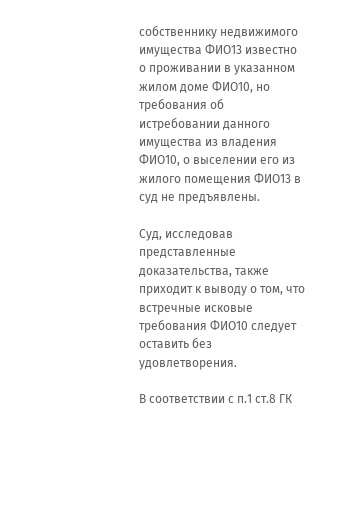собственнику недвижимого имущества ФИО13 известно о проживании в указанном жилом доме ФИО10, но требования об истребовании данного имущества из владения ФИО10, о выселении его из жилого помещения ФИО13 в суд не предъявлены.

Суд, исследовав представленные доказательства, также приходит к выводу о том, что встречные исковые требования ФИО10 следует оставить без удовлетворения.

В соответствии с п.1 ст.8 ГК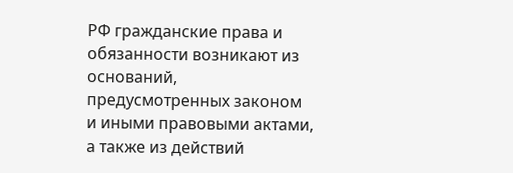РФ гражданские права и обязанности возникают из оснований, предусмотренных законом и иными правовыми актами, а также из действий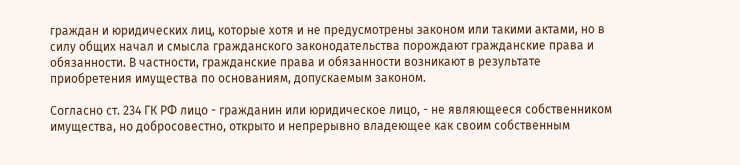граждан и юридических лиц, которые хотя и не предусмотрены законом или такими актами, но в силу общих начал и смысла гражданского законодательства порождают гражданские права и обязанности. В частности, гражданские права и обязанности возникают в результате приобретения имущества по основаниям, допускаемым законом.

Согласно ст. 234 ГК РФ лицо - гражданин или юридическое лицо, - не являющееся собственником имущества, но добросовестно, открыто и непрерывно владеющее как своим собственным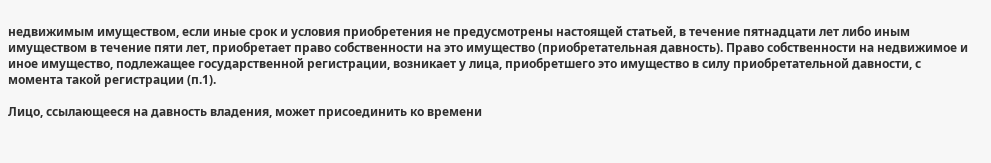недвижимым имуществом, если иные срок и условия приобретения не предусмотрены настоящей статьей, в течение пятнадцати лет либо иным имуществом в течение пяти лет, приобретает право собственности на это имущество (приобретательная давность). Право собственности на недвижимое и иное имущество, подлежащее государственной регистрации, возникает у лица, приобретшего это имущество в силу приобретательной давности, с момента такой регистрации (п.1).

Лицо, ссылающееся на давность владения, может присоединить ко времени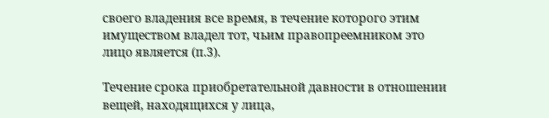своего владения все время, в течение которого этим имуществом владел тот, чьим правопреемником это лицо является (п.3).

Течение срока приобретательной давности в отношении вещей, находящихся у лица,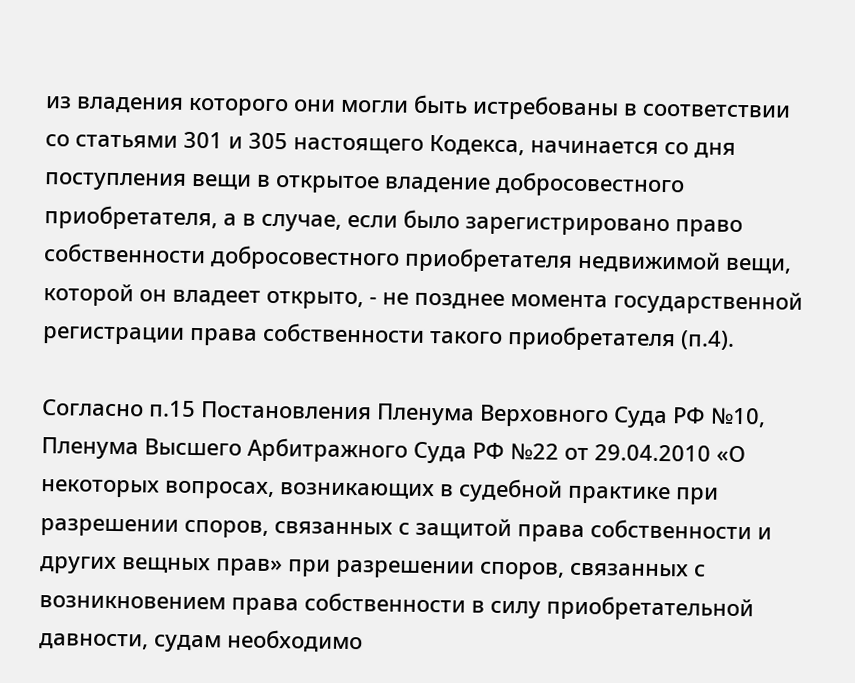из владения которого они могли быть истребованы в соответствии со статьями 301 и 305 настоящего Кодекса, начинается со дня поступления вещи в открытое владение добросовестного приобретателя, а в случае, если было зарегистрировано право собственности добросовестного приобретателя недвижимой вещи, которой он владеет открыто, - не позднее момента государственной регистрации права собственности такого приобретателя (п.4).

Согласно п.15 Постановления Пленума Верховного Суда РФ №10, Пленума Высшего Арбитражного Суда РФ №22 от 29.04.2010 «О некоторых вопросах, возникающих в судебной практике при разрешении споров, связанных с защитой права собственности и других вещных прав» при разрешении споров, связанных с возникновением права собственности в силу приобретательной давности, судам необходимо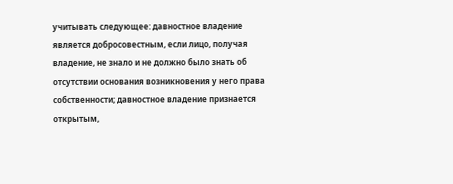учитывать следующее: давностное владение является добросовестным, если лицо, получая владение, не знало и не должно было знать об отсутствии основания возникновения у него права собственности; давностное владение признается открытым,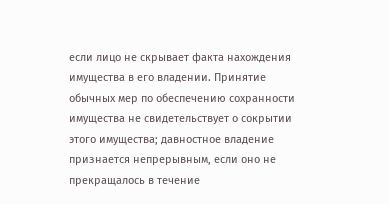если лицо не скрывает факта нахождения имущества в его владении. Принятие обычных мер по обеспечению сохранности имущества не свидетельствует о сокрытии этого имущества; давностное владение признается непрерывным, если оно не прекращалось в течение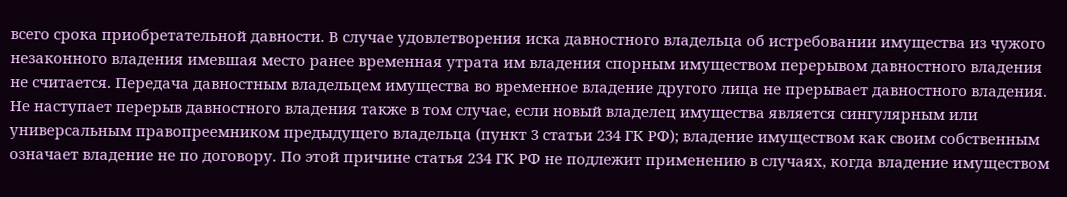всего срока приобретательной давности. В случае удовлетворения иска давностного владельца об истребовании имущества из чужого незаконного владения имевшая место ранее временная утрата им владения спорным имуществом перерывом давностного владения не считается. Передача давностным владельцем имущества во временное владение другого лица не прерывает давностного владения. Не наступает перерыв давностного владения также в том случае, если новый владелец имущества является сингулярным или универсальным правопреемником предыдущего владельца (пункт 3 статьи 234 ГК РФ); владение имуществом как своим собственным означает владение не по договору. По этой причине статья 234 ГК РФ не подлежит применению в случаях, когда владение имуществом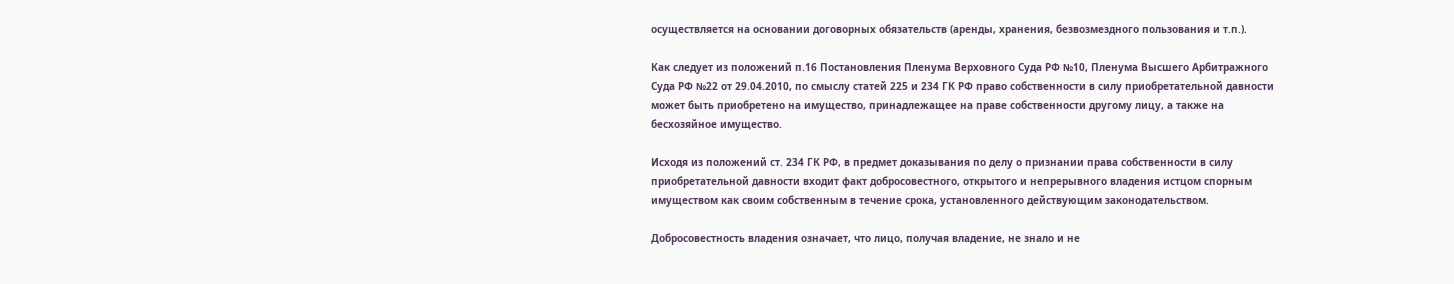осуществляется на основании договорных обязательств (аренды, хранения, безвозмездного пользования и т.п.).

Как следует из положений п.16 Постановления Пленума Верховного Суда РФ №10, Пленума Высшего Арбитражного Суда РФ №22 от 29.04.2010, по смыслу статей 225 и 234 ГК РФ право собственности в силу приобретательной давности может быть приобретено на имущество, принадлежащее на праве собственности другому лицу, а также на бесхозяйное имущество.

Исходя из положений ст. 234 ГК РФ, в предмет доказывания по делу о признании права собственности в силу приобретательной давности входит факт добросовестного, открытого и непрерывного владения истцом спорным имуществом как своим собственным в течение срока, установленного действующим законодательством.

Добросовестность владения означает, что лицо, получая владение, не знало и не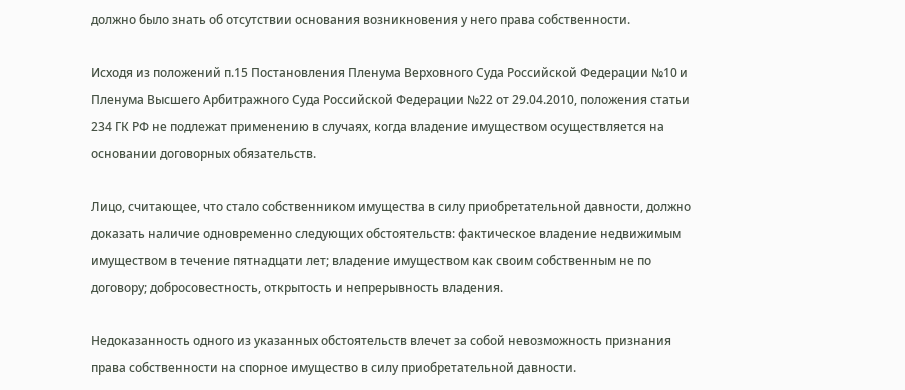должно было знать об отсутствии основания возникновения у него права собственности.

Исходя из положений п.15 Постановления Пленума Верховного Суда Российской Федерации №10 и Пленума Высшего Арбитражного Суда Российской Федерации №22 от 29.04.2010, положения статьи 234 ГК РФ не подлежат применению в случаях, когда владение имуществом осуществляется на основании договорных обязательств.

Лицо, считающее, что стало собственником имущества в силу приобретательной давности, должно доказать наличие одновременно следующих обстоятельств: фактическое владение недвижимым имуществом в течение пятнадцати лет; владение имуществом как своим собственным не по договору; добросовестность, открытость и непрерывность владения.

Недоказанность одного из указанных обстоятельств влечет за собой невозможность признания права собственности на спорное имущество в силу приобретательной давности.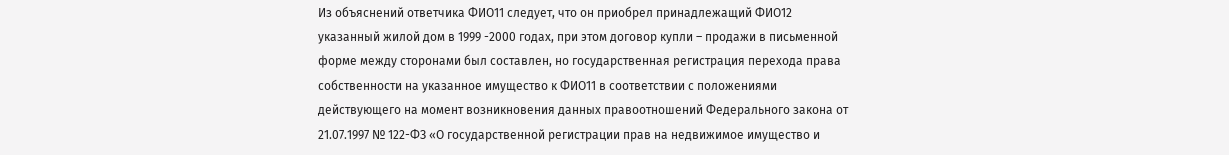Из объяснений ответчика ФИО11 следует, что он приобрел принадлежащий ФИО12 указанный жилой дом в 1999 -2000 годах, при этом договор купли – продажи в письменной форме между сторонами был составлен, но государственная регистрация перехода права собственности на указанное имущество к ФИО11 в соответствии с положениями действующего на момент возникновения данных правоотношений Федерального закона от 21.07.1997 № 122-ФЗ «О государственной регистрации прав на недвижимое имущество и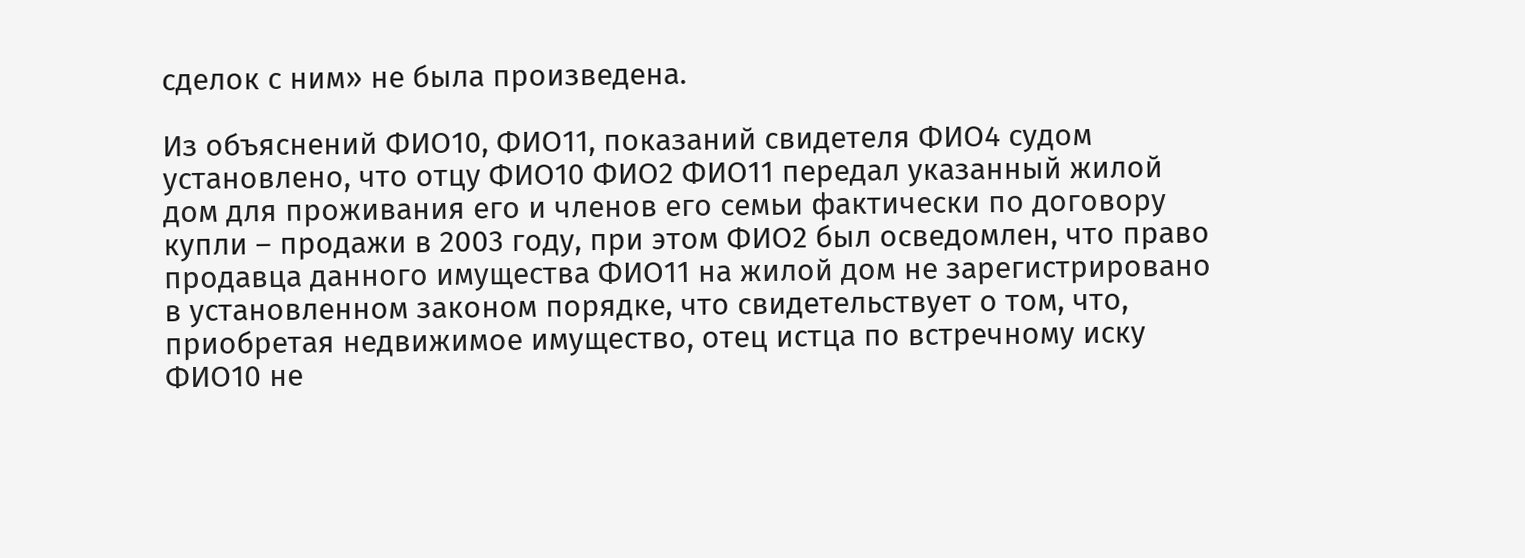сделок с ним» не была произведена.

Из объяснений ФИО10, ФИО11, показаний свидетеля ФИО4 судом установлено, что отцу ФИО10 ФИО2 ФИО11 передал указанный жилой дом для проживания его и членов его семьи фактически по договору купли – продажи в 2003 году, при этом ФИО2 был осведомлен, что право продавца данного имущества ФИО11 на жилой дом не зарегистрировано в установленном законом порядке, что свидетельствует о том, что, приобретая недвижимое имущество, отец истца по встречному иску ФИО10 не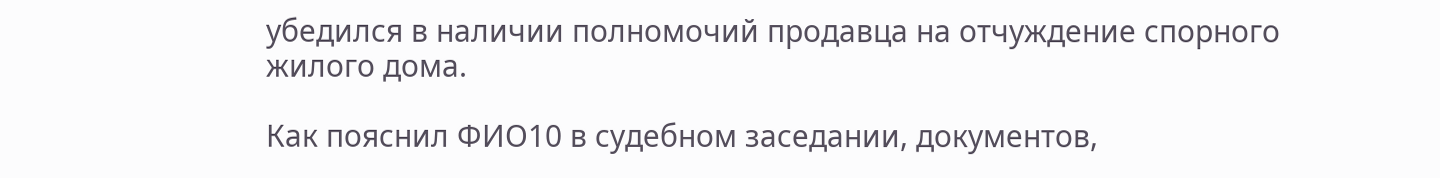убедился в наличии полномочий продавца на отчуждение спорного жилого дома.

Как пояснил ФИО10 в судебном заседании, документов,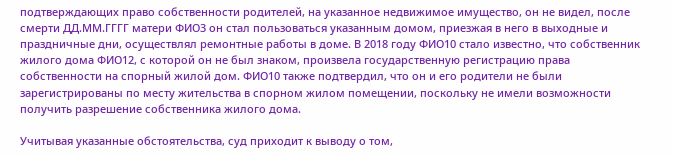подтверждающих право собственности родителей, на указанное недвижимое имущество, он не видел, после смерти ДД.ММ.ГГГГ матери ФИО3 он стал пользоваться указанным домом, приезжая в него в выходные и праздничные дни, осуществлял ремонтные работы в доме. В 2018 году ФИО10 стало известно, что собственник жилого дома ФИО12, с которой он не был знаком, произвела государственную регистрацию права собственности на спорный жилой дом. ФИО10 также подтвердил, что он и его родители не были зарегистрированы по месту жительства в спорном жилом помещении, поскольку не имели возможности получить разрешение собственника жилого дома.

Учитывая указанные обстоятельства, суд приходит к выводу о том,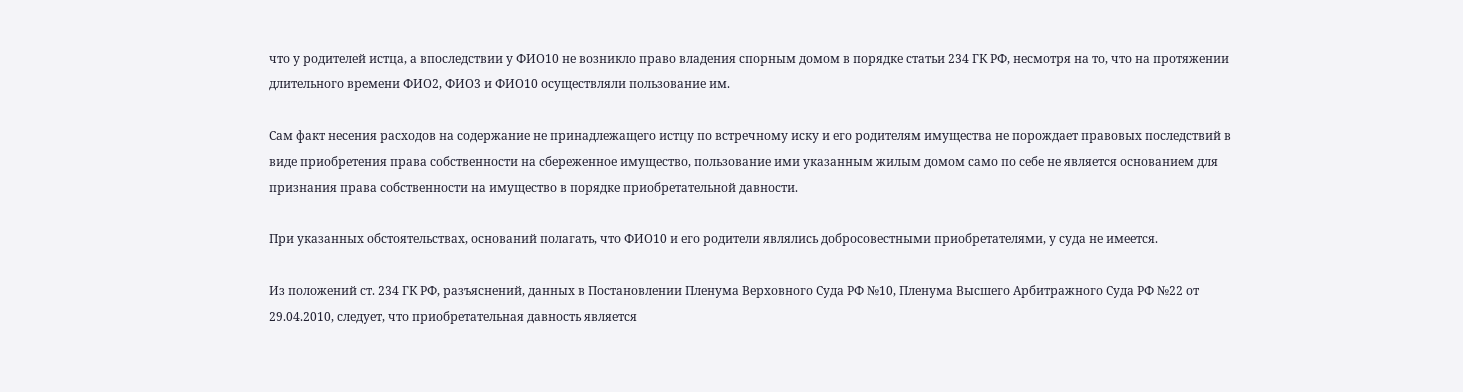что у родителей истца, а впоследствии у ФИО10 не возникло право владения спорным домом в порядке статьи 234 ГК РФ, несмотря на то, что на протяжении длительного времени ФИО2, ФИО3 и ФИО10 осуществляли пользование им.

Сам факт несения расходов на содержание не принадлежащего истцу по встречному иску и его родителям имущества не порождает правовых последствий в виде приобретения права собственности на сбереженное имущество, пользование ими указанным жилым домом само по себе не является основанием для признания права собственности на имущество в порядке приобретательной давности.

При указанных обстоятельствах, оснований полагать, что ФИО10 и его родители являлись добросовестными приобретателями, у суда не имеется.

Из положений ст. 234 ГК РФ, разъяснений, данных в Постановлении Пленума Верховного Суда РФ №10, Пленума Высшего Арбитражного Суда РФ №22 от 29.04.2010, следует, что приобретательная давность является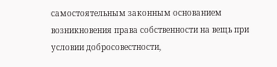самостоятельным законным основанием возникновения права собственности на вещь при условии добросовестности,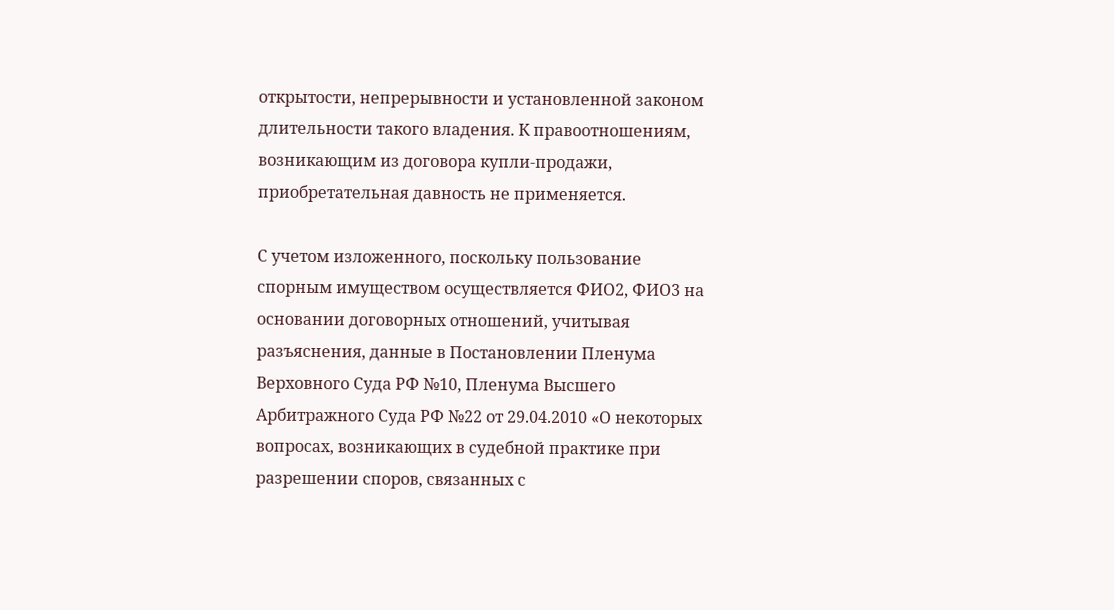открытости, непрерывности и установленной законом длительности такого владения. К правоотношениям, возникающим из договора купли-продажи, приобретательная давность не применяется.

С учетом изложенного, поскольку пользование спорным имуществом осуществляется ФИО2, ФИО3 на основании договорных отношений, учитывая разъяснения, данные в Постановлении Пленума Верховного Суда РФ №10, Пленума Высшего Арбитражного Суда РФ №22 от 29.04.2010 «О некоторых вопросах, возникающих в судебной практике при разрешении споров, связанных с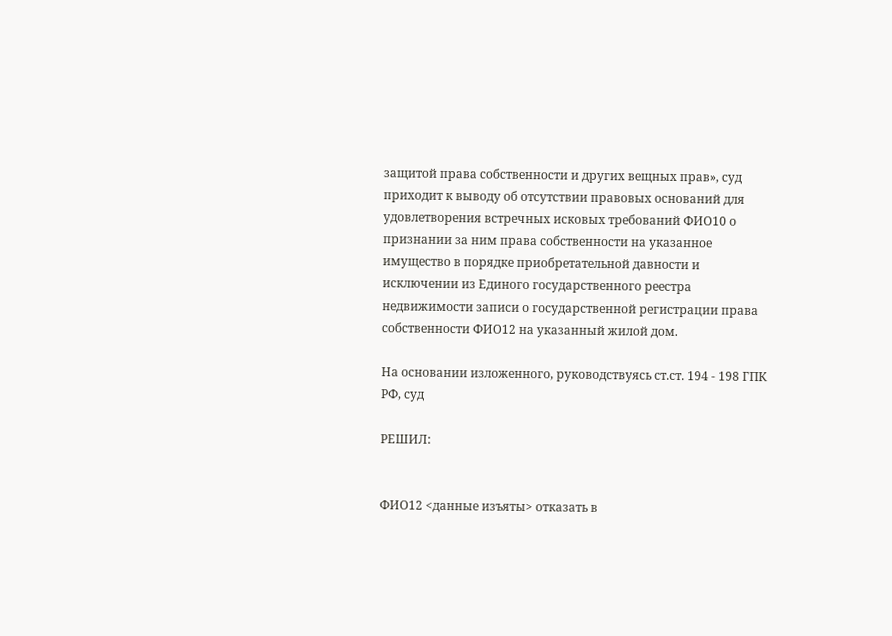защитой права собственности и других вещных прав», суд приходит к выводу об отсутствии правовых оснований для удовлетворения встречных исковых требований ФИО10 о признании за ним права собственности на указанное имущество в порядке приобретательной давности и исключении из Единого государственного реестра недвижимости записи о государственной регистрации права собственности ФИО12 на указанный жилой дом.

На основании изложенного, руководствуясь ст.ст. 194 - 198 ГПК РФ, суд

РЕШИЛ:


ФИО12 <данные изъяты> отказать в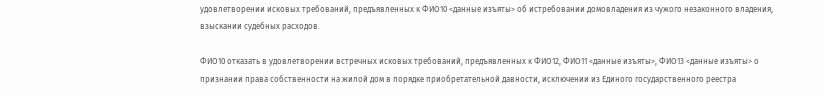удовлетворении исковых требований, предъявленных к ФИО10 <данные изъяты> об истребовании домовладения из чужого незаконного владения, взыскании судебных расходов.

ФИО10 отказать в удовлетворении встречных исковых требований, предъявленных к ФИО12, ФИО11 <данные изъяты>, ФИО13 <данные изъяты> о признании права собственности на жилой дом в порядке приобретательной давности, исключении из Единого государственного реестра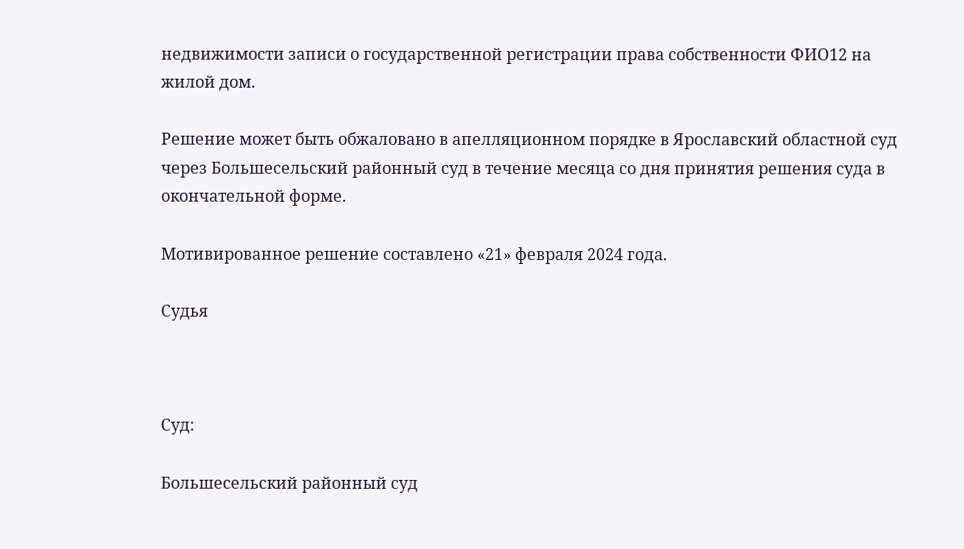недвижимости записи о государственной регистрации права собственности ФИО12 на жилой дом.

Решение может быть обжаловано в апелляционном порядке в Ярославский областной суд через Большесельский районный суд в течение месяца со дня принятия решения суда в окончательной форме.

Мотивированное решение составлено «21» февраля 2024 года.

Судья



Суд:

Большесельский районный суд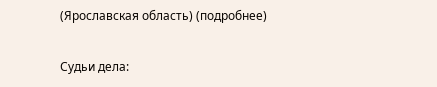(Ярославская область) (подробнее)

Судьи дела: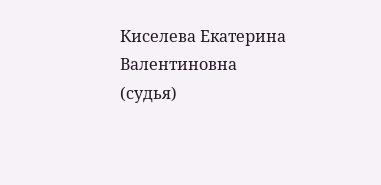Киселева Екатерина Валентиновна (судья)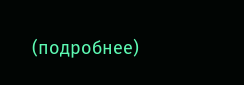(подробнее)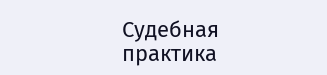Судебная практика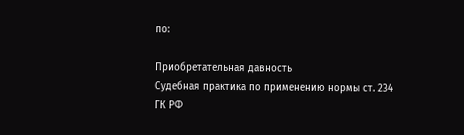по:

Приобретательная давность
Судебная практика по применению нормы ст. 234 ГК РФ